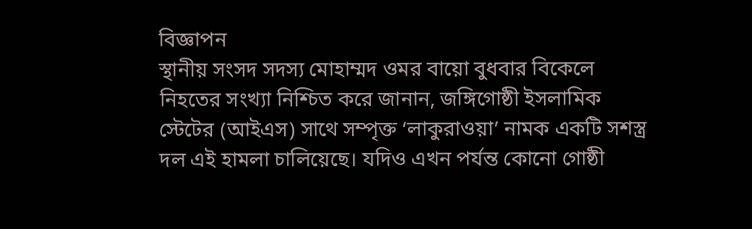বিজ্ঞাপন
স্থানীয় সংসদ সদস্য মোহাম্মদ ওমর বায়ো বুধবার বিকেলে নিহতের সংখ্যা নিশ্চিত করে জানান, জঙ্গিগোষ্ঠী ইসলামিক স্টেটের (আইএস) সাথে সম্পৃক্ত ‘লাকুরাওয়া’ নামক একটি সশস্ত্র দল এই হামলা চালিয়েছে। যদিও এখন পর্যন্ত কোনো গোষ্ঠী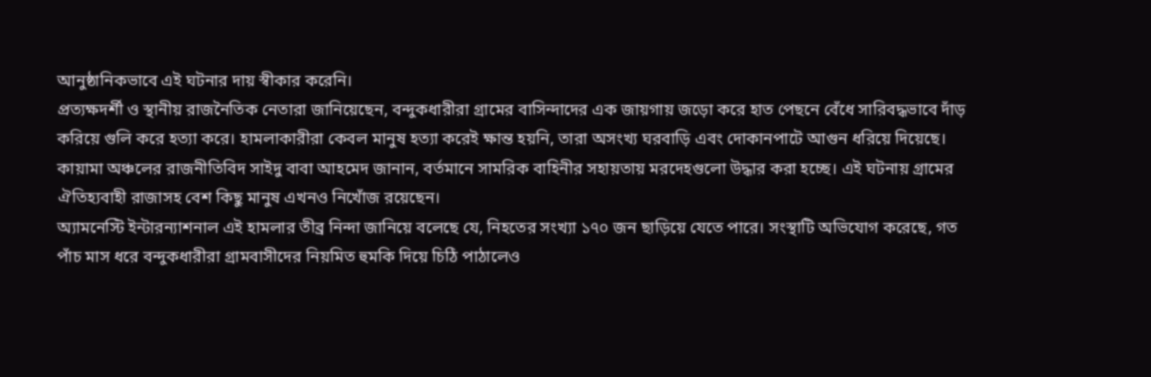আনুষ্ঠানিকভাবে এই ঘটনার দায় স্বীকার করেনি।
প্রত্যক্ষদর্শী ও স্থানীয় রাজনৈতিক নেতারা জানিয়েছেন, বন্দুকধারীরা গ্রামের বাসিন্দাদের এক জায়গায় জড়ো করে হাত পেছনে বেঁধে সারিবদ্ধভাবে দাঁড় করিয়ে গুলি করে হত্যা করে। হামলাকারীরা কেবল মানুষ হত্যা করেই ক্ষান্ত হয়নি, তারা অসংখ্য ঘরবাড়ি এবং দোকানপাটে আগুন ধরিয়ে দিয়েছে।
কায়ামা অঞ্চলের রাজনীতিবিদ সাইদু বাবা আহমেদ জানান, বর্তমানে সামরিক বাহিনীর সহায়তায় মরদেহগুলো উদ্ধার করা হচ্ছে। এই ঘটনায় গ্রামের ঐতিহ্যবাহী রাজাসহ বেশ কিছু মানুষ এখনও নিখোঁজ রয়েছেন।
অ্যামনেস্টি ইন্টারন্যাশনাল এই হামলার তীব্র নিন্দা জানিয়ে বলেছে যে, নিহতের সংখ্যা ১৭০ জন ছাড়িয়ে যেতে পারে। সংস্থাটি অভিযোগ করেছে, গত পাঁচ মাস ধরে বন্দুকধারীরা গ্রামবাসীদের নিয়মিত হুমকি দিয়ে চিঠি পাঠালেও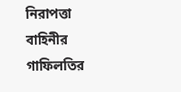নিরাপত্তা বাহিনীর গাফিলতির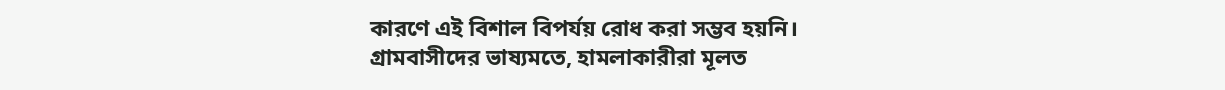কারণে এই বিশাল বিপর্যয় রোধ করা সম্ভব হয়নি।
গ্রামবাসীদের ভাষ্যমতে, হামলাকারীরা মূলত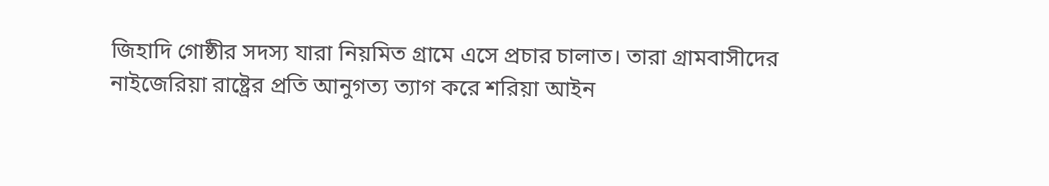জিহাদি গোষ্ঠীর সদস্য যারা নিয়মিত গ্রামে এসে প্রচার চালাত। তারা গ্রামবাসীদের নাইজেরিয়া রাষ্ট্রের প্রতি আনুগত্য ত্যাগ করে শরিয়া আইন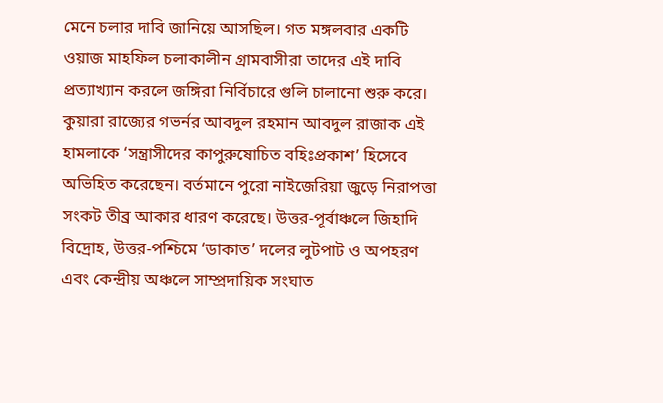মেনে চলার দাবি জানিয়ে আসছিল। গত মঙ্গলবার একটি ওয়াজ মাহফিল চলাকালীন গ্রামবাসীরা তাদের এই দাবি প্রত্যাখ্যান করলে জঙ্গিরা নির্বিচারে গুলি চালানো শুরু করে।
কুয়ারা রাজ্যের গভর্নর আবদুল রহমান আবদুল রাজাক এই হামলাকে ‘সন্ত্রাসীদের কাপুরুষোচিত বহিঃপ্রকাশ’ হিসেবে অভিহিত করেছেন। বর্তমানে পুরো নাইজেরিয়া জুড়ে নিরাপত্তা সংকট তীব্র আকার ধারণ করেছে। উত্তর-পূর্বাঞ্চলে জিহাদি বিদ্রোহ, উত্তর-পশ্চিমে ‘ডাকাত’ দলের লুটপাট ও অপহরণ এবং কেন্দ্রীয় অঞ্চলে সাম্প্রদায়িক সংঘাত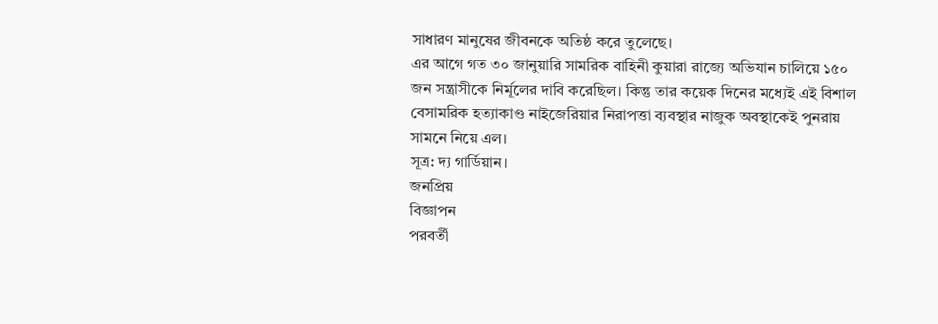সাধারণ মানুষের জীবনকে অতিষ্ঠ করে তুলেছে।
এর আগে গত ৩০ জানুয়ারি সামরিক বাহিনী কুয়ারা রাজ্যে অভিযান চালিয়ে ১৫০ জন সন্ত্রাসীকে নির্মূলের দাবি করেছিল। কিন্তু তার কয়েক দিনের মধ্যেই এই বিশাল বেসামরিক হত্যাকাণ্ড নাইজেরিয়ার নিরাপত্তা ব্যবস্থার নাজুক অবস্থাকেই পুনরায় সামনে নিয়ে এল।
সূত্র: দ্য গার্ডিয়ান।
জনপ্রিয়
বিজ্ঞাপন
পরবর্তী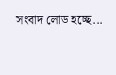সংবাদ লোড হচ্ছে...